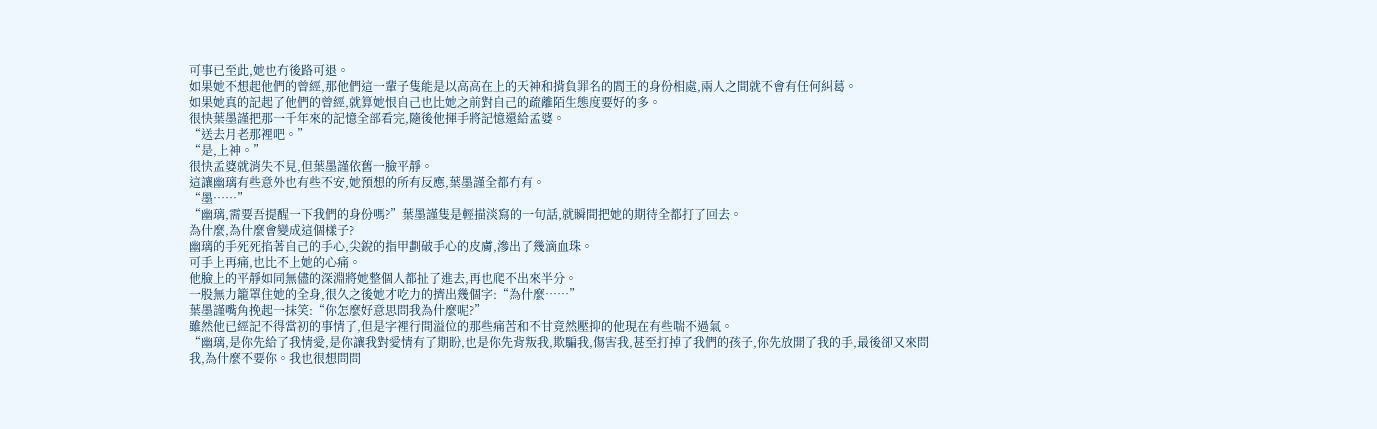可事已至此,她也冇後路可退。
如果她不想起他們的曾經,那他們這一輩子隻能是以高高在上的天神和揹負罪名的閻王的身份相處,兩人之間就不會有任何糾葛。
如果她真的記起了他們的曾經,就算她恨自己也比她之前對自己的疏離陌生態度要好的多。
很快葉墨謹把那一千年來的記憶全部看完,隨後他揮手將記憶還給孟婆。
“送去月老那裡吧。”
“是,上神。”
很快孟婆就消失不見,但葉墨謹依舊一臉平靜。
這讓幽璃有些意外也有些不安,她預想的所有反應,葉墨謹全都冇有。
“墨……”
“幽璃,需要吾提醒一下我們的身份嗎?”葉墨謹隻是輕描淡寫的一句話,就瞬間把她的期待全都打了回去。
為什麼,為什麼會變成這個樣子?
幽璃的手死死掐著自己的手心,尖銳的指甲劃破手心的皮膚,滲出了幾滴血珠。
可手上再痛,也比不上她的心痛。
他臉上的平靜如同無儘的深淵將她整個人都扯了進去,再也爬不出來半分。
一股無力籠罩住她的全身,很久之後她才吃力的擠出幾個字:“為什麼……”
葉墨謹嘴角挽起一抹笑:“你怎麼好意思問我為什麼呢?”
雖然他已經記不得當初的事情了,但是字裡行間溢位的那些痛苦和不甘竟然壓抑的他現在有些喘不過氣。
“幽璃,是你先給了我情愛,是你讓我對愛情有了期盼,也是你先背叛我,欺騙我,傷害我,甚至打掉了我們的孩子,你先放開了我的手,最後卻又來問我,為什麼不要你。我也很想問問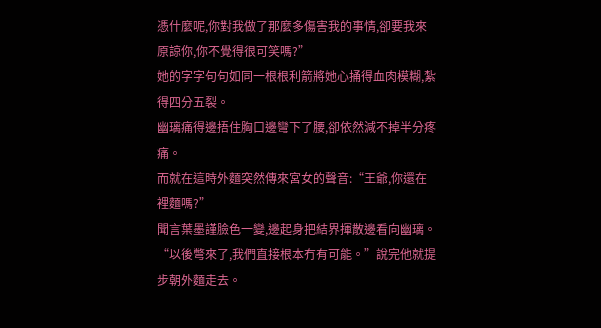憑什麼呢,你對我做了那麼多傷害我的事情,卻要我來原諒你,你不覺得很可笑嗎?”
她的字字句句如同一根根利箭將她心捅得血肉模糊,紮得四分五裂。
幽璃痛得邊捂住胸口邊彎下了腰,卻依然減不掉半分疼痛。
而就在這時外麵突然傳來宮女的聲音:“王爺,你還在裡麵嗎?”
聞言葉墨謹臉色一變,邊起身把結界揮散邊看向幽璃。
“以後彆來了,我們直接根本冇有可能。”說完他就提步朝外麵走去。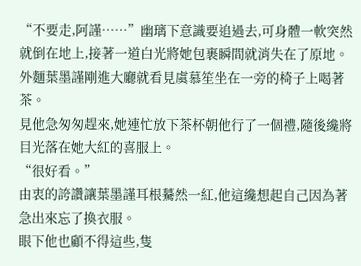“不要走,阿謹……”幽璃下意識要追過去,可身體一軟突然就倒在地上,接著一道白光將她包裹瞬間就消失在了原地。
外麵葉墨謹剛進大廳就看見虞慕笙坐在一旁的椅子上喝著茶。
見他急匆匆趕來,她連忙放下茶杯朝他行了一個禮,隨後纔將目光落在她大紅的喜服上。
“很好看。”
由衷的誇讚讓葉墨謹耳根驀然一紅,他這纔想起自己因為著急出來忘了換衣服。
眼下他也顧不得這些,隻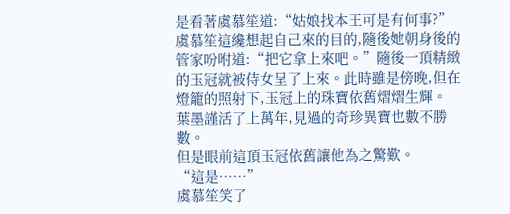是看著虞慕笙道:“姑娘找本王可是有何事?”
虞慕笙這纔想起自己來的目的,隨後她朝身後的管家吩咐道:“把它拿上來吧。”隨後一頂精緻的玉冠就被侍女呈了上來。此時雖是傍晚,但在燈籠的照射下,玉冠上的珠寶依舊熠熠生輝。
葉墨謹活了上萬年,見過的奇珍異寶也數不勝數。
但是眼前這頂玉冠依舊讓他為之驚歎。
“這是……”
虞慕笙笑了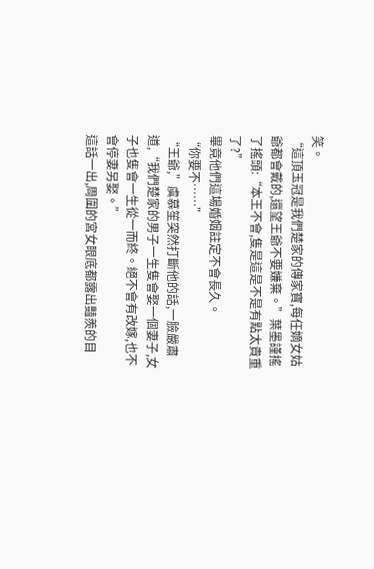笑。
“這頂玉冠是我們楚家的傳家寶,每任嫡女姑爺都會戴的,還望王爺不要嫌棄。”葉墨謹搖了搖頭:“本王不會,隻是這是不是有點太貴重了?”
畢竟他們這場婚姻註定不會長久。
“你要不……”
“王爺,”虞慕笙突然打斷他的話,一臉嚴肅道,“我們楚家的男子一生隻會娶一個妻子,女子也隻會一生從一而終。絕不會有改嫁,也不會停妻另娶。”
這話一出,周圍的宮女眼底都露出豔羨的目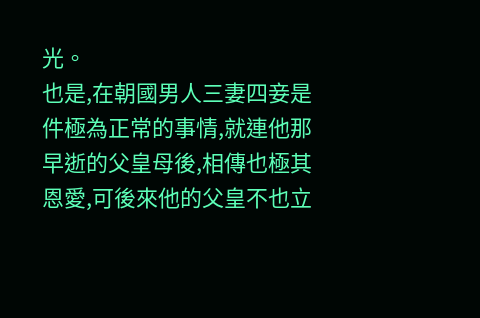光。
也是,在朝國男人三妻四妾是件極為正常的事情,就連他那早逝的父皇母後,相傳也極其恩愛,可後來他的父皇不也立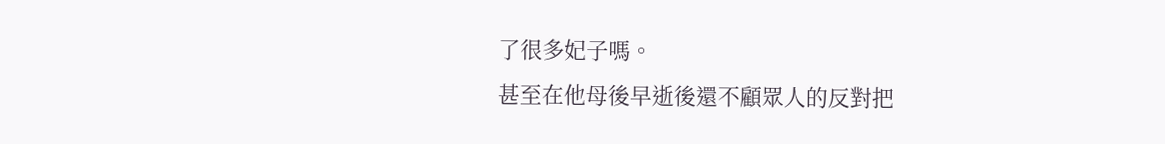了很多妃子嗎。
甚至在他母後早逝後還不顧眾人的反對把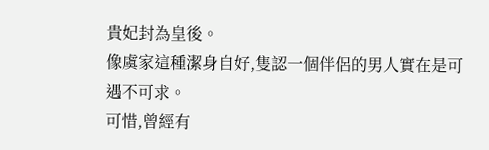貴妃封為皇後。
像虞家這種潔身自好,隻認一個伴侶的男人實在是可遇不可求。
可惜,曾經有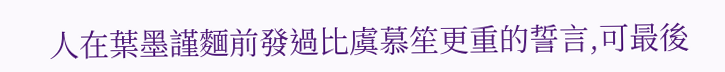人在葉墨謹麵前發過比虞慕笙更重的誓言,可最後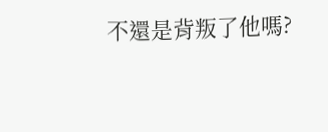不還是背叛了他嗎?